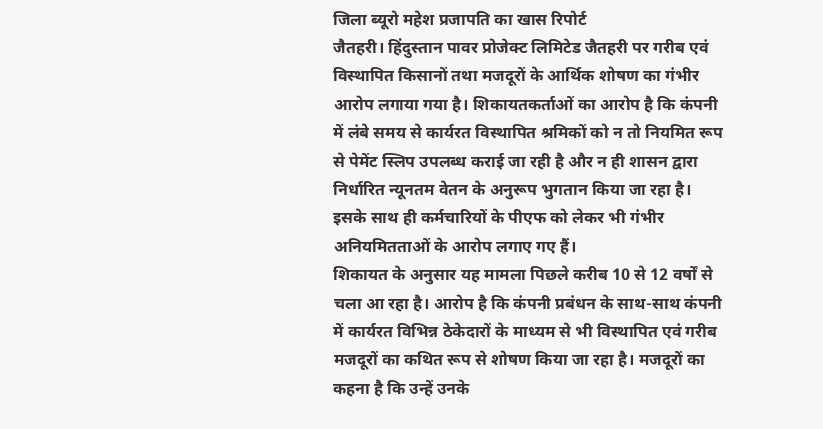जिला ब्यूरो महेश प्रजापति का खास रिपोर्ट
जैतहरी। हिंदुस्तान पावर प्रोजेक्ट लिमिटेड जैतहरी पर गरीब एवं विस्थापित किसानों तथा मजदूरों के आर्थिक शोषण का गंभीर आरोप लगाया गया है। शिकायतकर्ताओं का आरोप है कि कंपनी में लंबे समय से कार्यरत विस्थापित श्रमिकों को न तो नियमित रूप से पेमेंट स्लिप उपलब्ध कराई जा रही है और न ही शासन द्वारा निर्धारित न्यूनतम वेतन के अनुरूप भुगतान किया जा रहा है। इसके साथ ही कर्मचारियों के पीएफ को लेकर भी गंभीर अनियमितताओं के आरोप लगाए गए हैं।
शिकायत के अनुसार यह मामला पिछले करीब 10 से 12 वर्षों से चला आ रहा है। आरोप है कि कंपनी प्रबंधन के साथ-साथ कंपनी में कार्यरत विभिन्न ठेकेदारों के माध्यम से भी विस्थापित एवं गरीब मजदूरों का कथित रूप से शोषण किया जा रहा है। मजदूरों का कहना है कि उन्हें उनके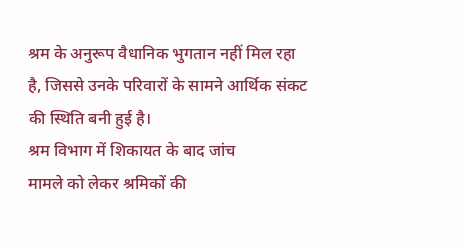श्रम के अनुरूप वैधानिक भुगतान नहीं मिल रहा है, जिससे उनके परिवारों के सामने आर्थिक संकट की स्थिति बनी हुई है।
श्रम विभाग में शिकायत के बाद जांच
मामले को लेकर श्रमिकों की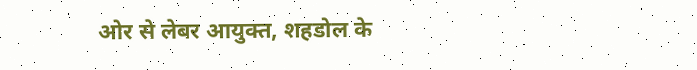ओर से लेबर आयुक्त, शहडोल के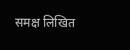समक्ष लिखित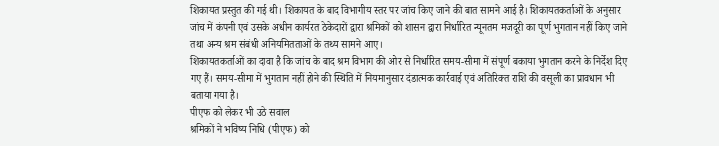शिकायत प्रस्तुत की गई थी। शिकायत के बाद विभागीय स्तर पर जांच किए जाने की बात सामने आई है। शिकायतकर्ताओं के अनुसार जांच में कंपनी एवं उसके अधीन कार्यरत ठेकेदारों द्वारा श्रमिकों को शासन द्वारा निर्धारित न्यूनतम मजदूरी का पूर्ण भुगतान नहीं किए जाने तथा अन्य श्रम संबंधी अनियमितताओं के तथ्य सामने आए।
शिकायतकर्ताओं का दावा है कि जांच के बाद श्रम विभाग की ओर से निर्धारित समय-सीमा में संपूर्ण बकाया भुगतान करने के निर्देश दिए गए हैं। समय-सीमा में भुगतान नहीं होने की स्थिति में नियमानुसार दंडात्मक कार्रवाई एवं अतिरिक्त राशि की वसूली का प्रावधान भी बताया गया है।
पीएफ को लेकर भी उठे सवाल
श्रमिकों ने भविष्य निधि (पीएफ) को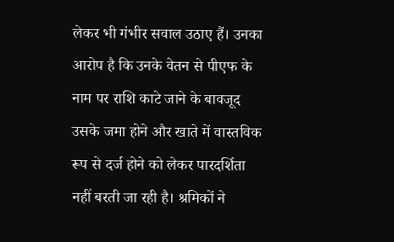लेकर भी गंभीर सवाल उठाए हैं। उनका आरोप है कि उनके वेतन से पीएफ के नाम पर राशि काटे जाने के बावजूद उसके जमा होने और खाते में वास्तविक रूप से दर्ज होने को लेकर पारदर्शिता नहीं बरती जा रही है। श्रमिकों ने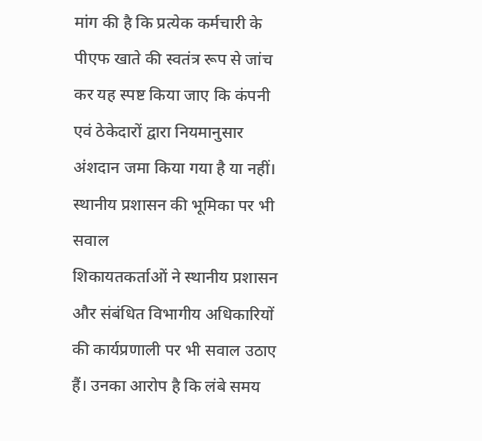मांग की है कि प्रत्येक कर्मचारी के पीएफ खाते की स्वतंत्र रूप से जांच कर यह स्पष्ट किया जाए कि कंपनी एवं ठेकेदारों द्वारा नियमानुसार अंशदान जमा किया गया है या नहीं।
स्थानीय प्रशासन की भूमिका पर भी सवाल
शिकायतकर्ताओं ने स्थानीय प्रशासन और संबंधित विभागीय अधिकारियों की कार्यप्रणाली पर भी सवाल उठाए हैं। उनका आरोप है कि लंबे समय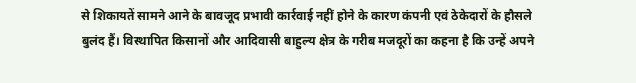से शिकायतें सामने आने के बावजूद प्रभावी कार्रवाई नहीं होने के कारण कंपनी एवं ठेकेदारों के हौसले बुलंद हैं। विस्थापित किसानों और आदिवासी बाहुल्य क्षेत्र के गरीब मजदूरों का कहना है कि उन्हें अपने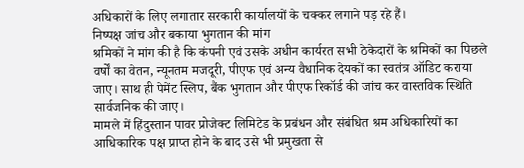अधिकारों के लिए लगातार सरकारी कार्यालयों के चक्कर लगाने पड़ रहे हैं।
निष्पक्ष जांच और बकाया भुगतान की मांग
श्रमिकों ने मांग की है कि कंपनी एवं उसके अधीन कार्यरत सभी ठेकेदारों के श्रमिकों का पिछले वर्षों का वेतन, न्यूनतम मजदूरी, पीएफ एवं अन्य वैधानिक देयकों का स्वतंत्र ऑडिट कराया जाए। साथ ही पेमेंट स्लिप, बैंक भुगतान और पीएफ रिकॉर्ड की जांच कर वास्तविक स्थिति सार्वजनिक की जाए।
मामले में हिंदुस्तान पावर प्रोजेक्ट लिमिटेड के प्रबंधन और संबंधित श्रम अधिकारियों का आधिकारिक पक्ष प्राप्त होने के बाद उसे भी प्रमुखता से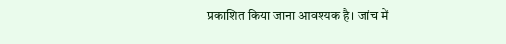प्रकाशित किया जाना आवश्यक है। जांच में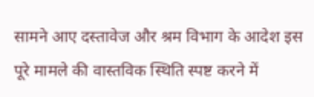सामने आए दस्तावेज और श्रम विभाग के आदेश इस पूरे मामले की वास्तविक स्थिति स्पष्ट करने में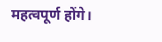महत्वपूर्ण होंगे।